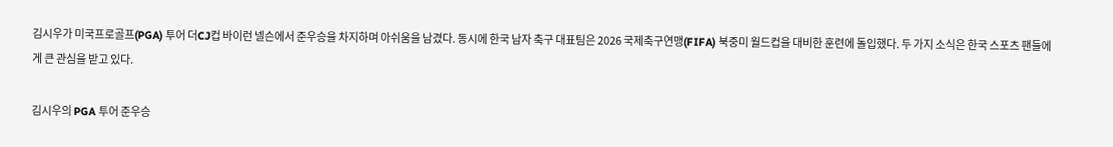김시우가 미국프로골프(PGA) 투어 더CJ컵 바이런 넬슨에서 준우승을 차지하며 아쉬움을 남겼다. 동시에 한국 남자 축구 대표팀은 2026 국제축구연맹(FIFA) 북중미 월드컵을 대비한 훈련에 돌입했다. 두 가지 소식은 한국 스포츠 팬들에게 큰 관심을 받고 있다.

김시우의 PGA 투어 준우승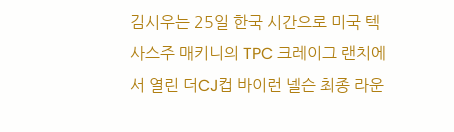김시우는 25일 한국 시간으로 미국 텍사스주 매키니의 TPC 크레이그 랜치에서 열린 더CJ컵 바이런 넬슨 최종 라운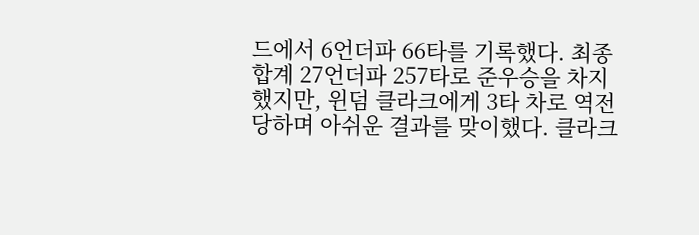드에서 6언더파 66타를 기록했다. 최종 합계 27언더파 257타로 준우승을 차지했지만, 윈덤 클라크에게 3타 차로 역전당하며 아쉬운 결과를 맞이했다. 클라크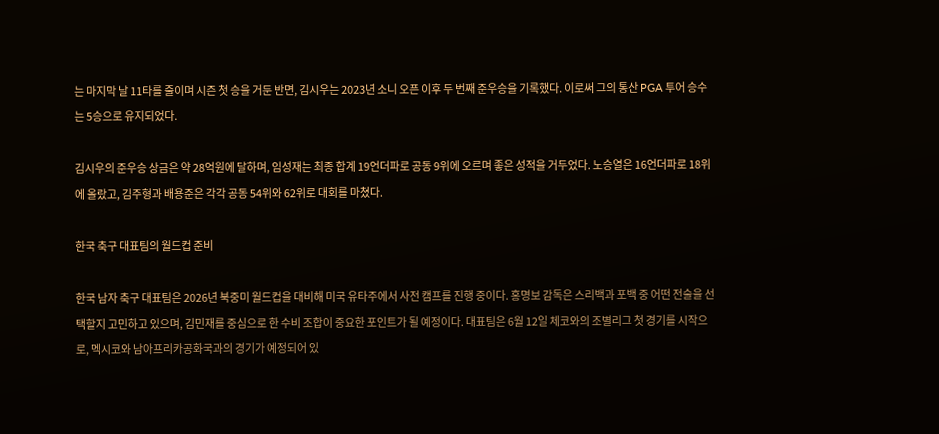는 마지막 날 11타를 줄이며 시즌 첫 승을 거둔 반면, 김시우는 2023년 소니 오픈 이후 두 번째 준우승을 기록했다. 이로써 그의 통산 PGA 투어 승수는 5승으로 유지되었다.

김시우의 준우승 상금은 약 28억원에 달하며, 임성재는 최종 합계 19언더파로 공동 9위에 오르며 좋은 성적을 거두었다. 노승열은 16언더파로 18위에 올랐고, 김주형과 배용준은 각각 공동 54위와 62위로 대회를 마쳤다.

한국 축구 대표팀의 월드컵 준비

한국 남자 축구 대표팀은 2026년 북중미 월드컵을 대비해 미국 유타주에서 사전 캠프를 진행 중이다. 홍명보 감독은 스리백과 포백 중 어떤 전술을 선택할지 고민하고 있으며, 김민재를 중심으로 한 수비 조합이 중요한 포인트가 될 예정이다. 대표팀은 6월 12일 체코와의 조별리그 첫 경기를 시작으로, 멕시코와 남아프리카공화국과의 경기가 예정되어 있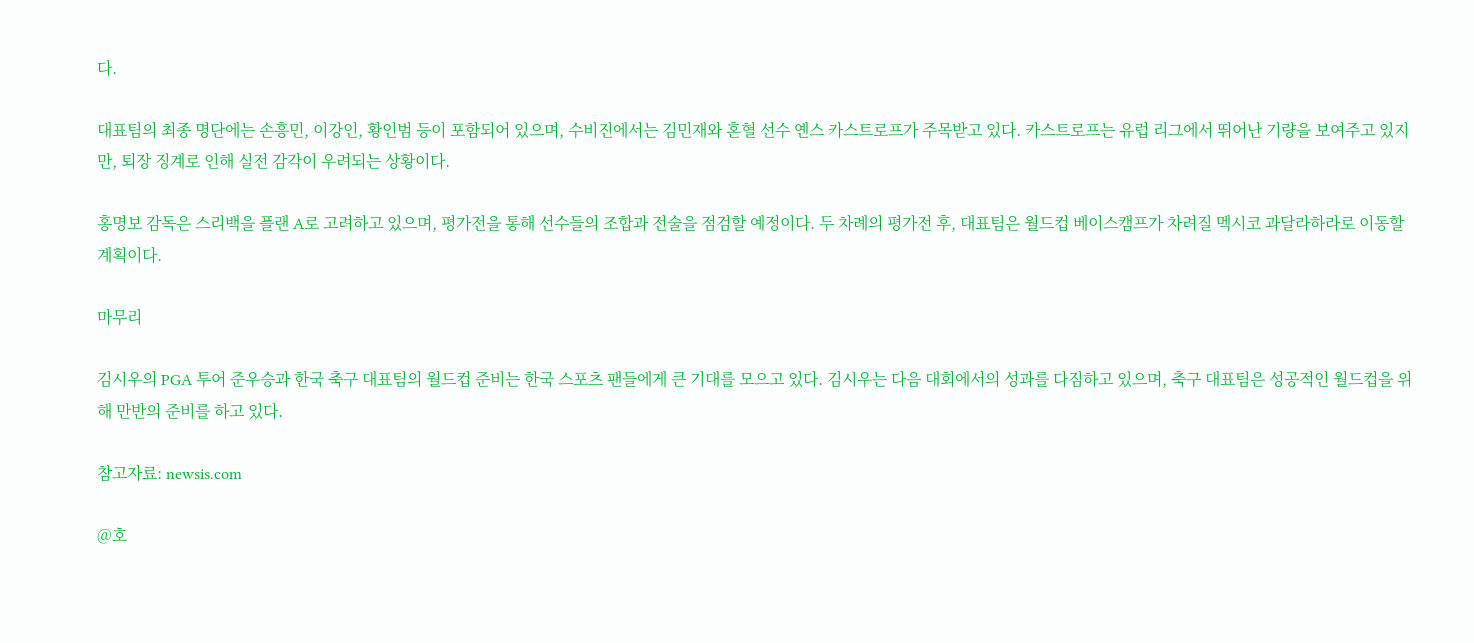다.

대표팀의 최종 명단에는 손흥민, 이강인, 황인범 등이 포함되어 있으며, 수비진에서는 김민재와 혼혈 선수 옌스 카스트로프가 주목받고 있다. 카스트로프는 유럽 리그에서 뛰어난 기량을 보여주고 있지만, 퇴장 징계로 인해 실전 감각이 우려되는 상황이다.

홍명보 감독은 스리백을 플랜 A로 고려하고 있으며, 평가전을 통해 선수들의 조합과 전술을 점검할 예정이다. 두 차례의 평가전 후, 대표팀은 월드컵 베이스캠프가 차려질 멕시코 과달라하라로 이동할 계획이다.

마무리

김시우의 PGA 투어 준우승과 한국 축구 대표팀의 월드컵 준비는 한국 스포츠 팬들에게 큰 기대를 모으고 있다. 김시우는 다음 대회에서의 성과를 다짐하고 있으며, 축구 대표팀은 성공적인 월드컵을 위해 만반의 준비를 하고 있다.

참고자료: newsis.com

@호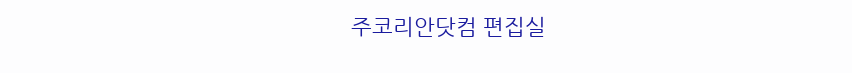주코리안닷컴 편집실